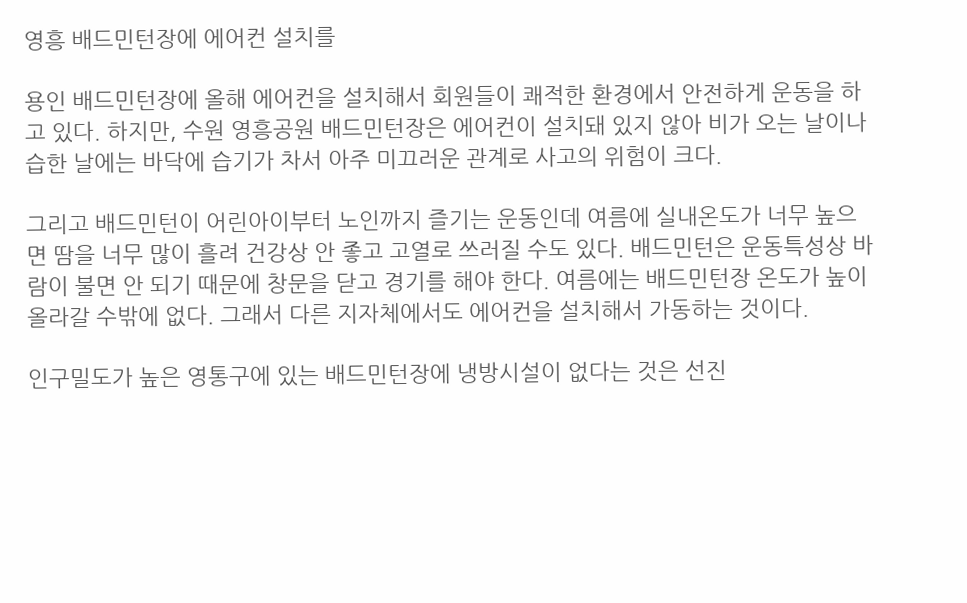영흥 배드민턴장에 에어컨 설치를

용인 배드민턴장에 올해 에어컨을 설치해서 회원들이 쾌적한 환경에서 안전하게 운동을 하고 있다. 하지만, 수원 영흥공원 배드민턴장은 에어컨이 설치돼 있지 않아 비가 오는 날이나 습한 날에는 바닥에 습기가 차서 아주 미끄러운 관계로 사고의 위험이 크다.

그리고 배드민턴이 어린아이부터 노인까지 즐기는 운동인데 여름에 실내온도가 너무 높으면 땀을 너무 많이 흘려 건강상 안 좋고 고열로 쓰러질 수도 있다. 배드민턴은 운동특성상 바람이 불면 안 되기 때문에 창문을 닫고 경기를 해야 한다. 여름에는 배드민턴장 온도가 높이 올라갈 수밖에 없다. 그래서 다른 지자체에서도 에어컨을 설치해서 가동하는 것이다.

인구밀도가 높은 영통구에 있는 배드민턴장에 냉방시설이 없다는 것은 선진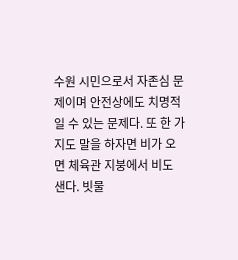수원 시민으로서 자존심 문제이며 안전상에도 치명적일 수 있는 문제다. 또 한 가지도 말을 하자면 비가 오면 체육관 지붕에서 비도 샌다. 빗물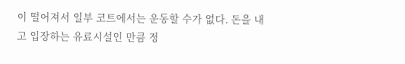이 떨어져서 일부 코트에서는 운동할 수가 없다. 돈을 내고 입장하는 유료시설인 만큼 정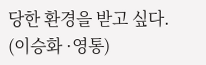당한 환경을 받고 싶다. (이승화 ·영통)